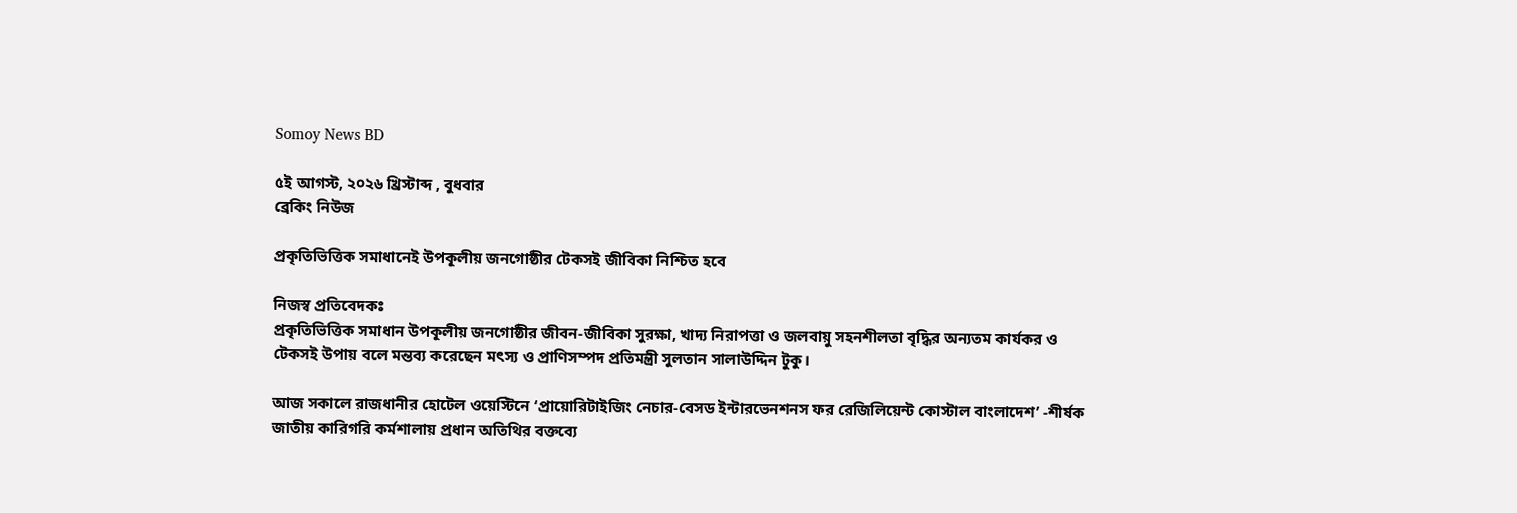Somoy News BD

৫ই আগস্ট, ২০২৬ খ্রিস্টাব্দ , বুধবার
ব্রেকিং নিউজ

প্রকৃতিভিত্তিক সমাধানেই উপকূলীয় জনগোষ্ঠীর টেকসই জীবিকা নিশ্চিত হবে

নিজস্ব প্রতিবেদকঃ
প্রকৃতিভিত্তিক সমাধান উপকূলীয় জনগোষ্ঠীর জীবন-জীবিকা সুরক্ষা, খাদ্য নিরাপত্তা ও জলবায়ু সহনশীলতা বৃদ্ধির অন্যতম কার্যকর ও টেকসই উপায় বলে মন্তব্য করেছেন মৎস্য ও প্রাণিসম্পদ প্রতিমন্ত্রী সুলতান সালাউদ্দিন টুকু।

আজ সকালে রাজধানীর হোটেল ওয়েস্টিনে ‘প্রায়োরিটাইজিং নেচার-বেসড ইন্টারভেনশনস ফর রেজিলিয়েন্ট কোস্টাল বাংলাদেশ’ -শীর্ষক জাতীয় কারিগরি কর্মশালায় প্রধান অতিথির বক্তব্যে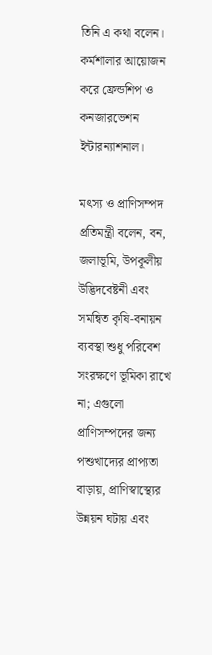তিনি এ কথা বলেন। কর্মশালার আয়োজন করে ফ্রেন্ডশিপ ও কনজারভেশন ইন্টারন্যাশনাল।

মৎস্য ও প্রাণিসম্পদ প্রতিমন্ত্রী বলেন, বন, জলাভূমি, উপকূলীয় উদ্ভিদবেষ্টনী এবং সমন্বিত কৃষি-বনায়ন ব্যবস্থা শুধু পরিবেশ সংরক্ষণে ভূমিকা রাখে না; এগুলো প্রাণিসম্পদের জন্য পশুখাদ্যের প্রাপ্যতা বাড়ায়, প্রাণিস্বাস্থ্যের উন্নয়ন ঘটায় এবং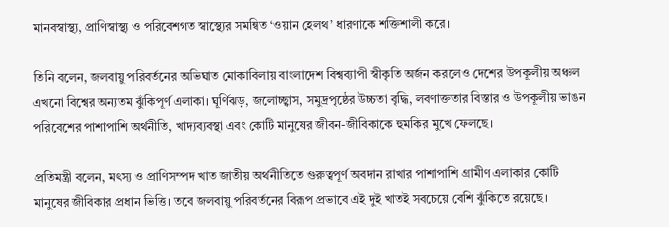মানবস্বাস্থ্য, প্রাণিস্বাস্থ্য ও পরিবেশগত স্বাস্থ্যের সমন্বিত ‘ওয়ান হেলথ’ ধারণাকে শক্তিশালী করে।

তিনি বলেন, জলবায়ু পরিবর্তনের অভিঘাত মোকাবিলায় বাংলাদেশ বিশ্বব্যাপী স্বীকৃতি অর্জন করলেও দেশের উপকূলীয় অঞ্চল এখনো বিশ্বের অন্যতম ঝুঁকিপূর্ণ এলাকা। ঘূর্ণিঝড়, জলোচ্ছ্বাস, সমুদ্রপৃষ্ঠের উচ্চতা বৃদ্ধি, লবণাক্ততার বিস্তার ও উপকূলীয় ভাঙন পরিবেশের পাশাপাশি অর্থনীতি, খাদ্যব্যবস্থা এবং কোটি মানুষের জীবন-জীবিকাকে হুমকির মুখে ফেলছে।

প্রতিমন্ত্রী বলেন, মৎস্য ও প্রাণিসম্পদ খাত জাতীয় অর্থনীতিতে গুরুত্বপূর্ণ অবদান রাখার পাশাপাশি গ্রামীণ এলাকার কোটি মানুষের জীবিকার প্রধান ভিত্তি। তবে জলবায়ু পরিবর্তনের বিরূপ প্রভাবে এই দুই খাতই সবচেয়ে বেশি ঝুঁকিতে রয়েছে।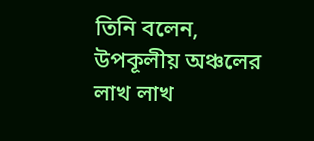তিনি বলেন, উপকূলীয় অঞ্চলের লাখ লাখ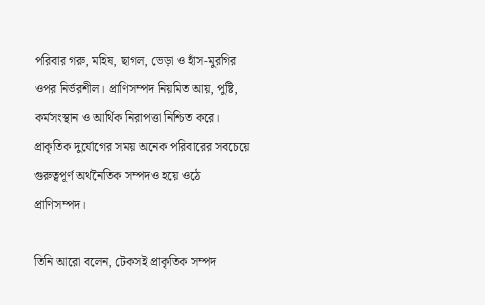পরিবার গরু, মহিষ, ছাগল, ভেড়া ও হাঁস-মুরগির ওপর নির্ভরশীল। প্রাণিসম্পদ নিয়মিত আয়, পুষ্টি, কর্মসংস্থান ও আর্থিক নিরাপত্তা নিশ্চিত করে। প্রাকৃতিক দুর্যোগের সময় অনেক পরিবারের সবচেয়ে গুরুত্বপূর্ণ অর্থনৈতিক সম্পদও হয়ে ওঠে প্রাণিসম্পদ।

তিনি আরো বলেন, টেকসই প্রাকৃতিক সম্পদ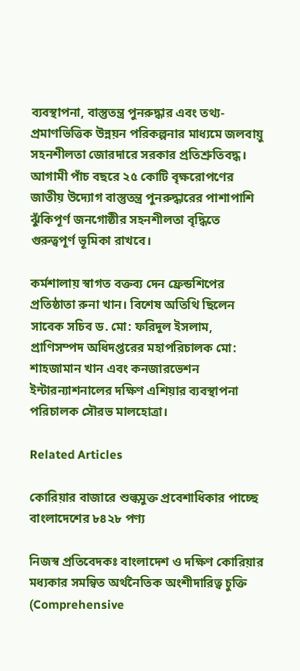ব্যবস্থাপনা, বাস্তুতন্ত্র পুনরুদ্ধার এবং তথ্য-প্রমাণভিত্তিক উন্নয়ন পরিকল্পনার মাধ্যমে জলবায়ু সহনশীলতা জোরদারে সরকার প্রতিশ্রুতিবদ্ধ। আগামী পাঁচ বছরে ২৫ কোটি বৃক্ষরোপণের জাতীয় উদ্যোগ বাস্তুতন্ত্র পুনরুদ্ধারের পাশাপাশি ঝুঁকিপূর্ণ জনগোষ্ঠীর সহনশীলতা বৃদ্ধিতে গুরুত্বপূর্ণ ভূমিকা রাখবে।

কর্মশালায় স্বাগত বক্তব্য দেন ফ্রেন্ডশিপের প্রতিষ্ঠাতা রুনা খান। বিশেষ অতিথি ছিলেন সাবেক সচিব ড. মো: ফরিদুল ইসলাম, প্রাণিসম্পদ অধিদপ্তরের মহাপরিচালক মো: শাহজামান খান এবং কনজারভেশন ইন্টারন্যাশনালের দক্ষিণ এশিয়ার ব্যবস্থাপনা পরিচালক সৌরভ মালহোত্রা।

Related Articles

কোরিয়ার বাজারে শুল্কমুক্ত প্রবেশাধিকার পাচ্ছে বাংলাদেশের ৮৪২৮ পণ্য

নিজস্ব প্রতিবেদকঃ বাংলাদেশ ও দক্ষিণ কোরিয়ার মধ্যকার সমন্বিত অর্থনৈতিক অংশীদারিত্ব চুক্তি (Comprehensive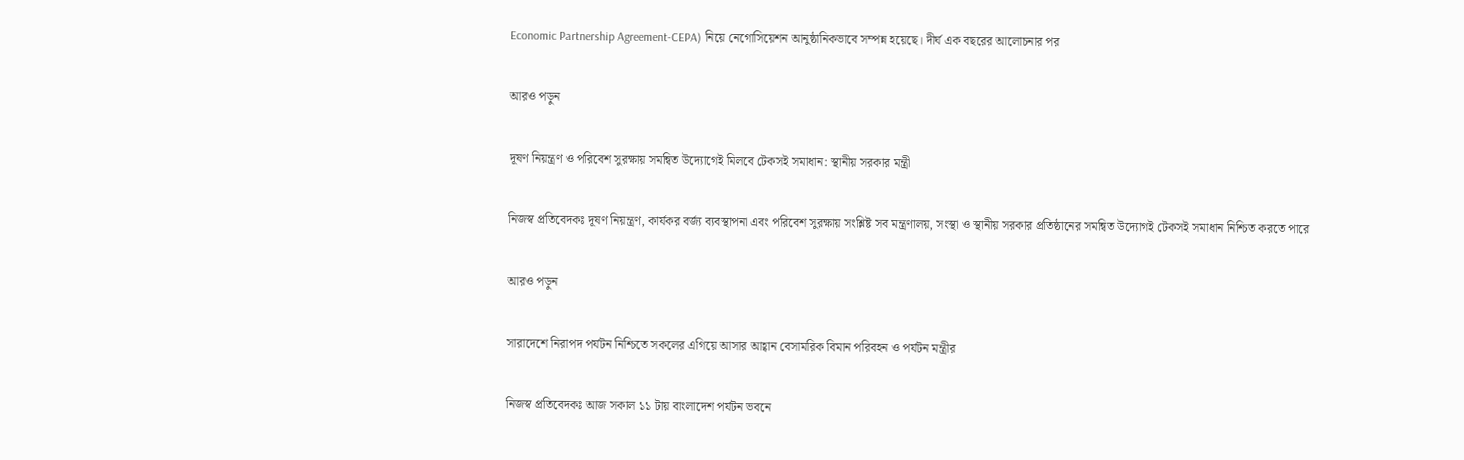Economic Partnership Agreement-CEPA) নিয়ে নেগোসিয়েশন আনুষ্ঠানিকভাবে সম্পন্ন হয়েছে। দীর্ঘ এক বছরের আলোচনার পর

আরও পড়ুন

দূষণ নিয়ন্ত্রণ ও পরিবেশ সুরক্ষায় সমন্বিত উদ্যোগেই মিলবে টেকসই সমাধান: স্থানীয় সরকার মন্ত্রী

নিজস্ব প্রতিবেদকঃ দূষণ নিয়ন্ত্রণ, কার্যকর বর্জ্য ব্যবস্থাপনা এবং পরিবেশ সুরক্ষায় সংশ্লিষ্ট সব মন্ত্রণালয়, সংস্থা ও স্থানীয় সরকার প্রতিষ্ঠানের সমন্বিত উদ্যোগই টেকসই সমাধান নিশ্চিত করতে পারে

আরও পড়ুন

সারাদেশে নিরাপদ পর্যটন নিশ্চিতে সকলের এগিয়ে আসার আহ্বান বেসামরিক বিমান পরিবহন ও পর্যটন মন্ত্রীর

নিজস্ব প্রতিবেদকঃ আজ সকাল ১১ টায় বাংলাদেশ পর্যটন ভবনে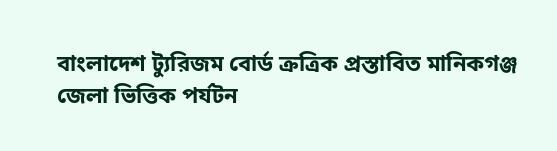বাংলাদেশ ট্যুরিজম বোর্ড ক্রত্রিক প্রস্তাবিত মানিকগঞ্জ জেলা ভিত্তিক পর্যটন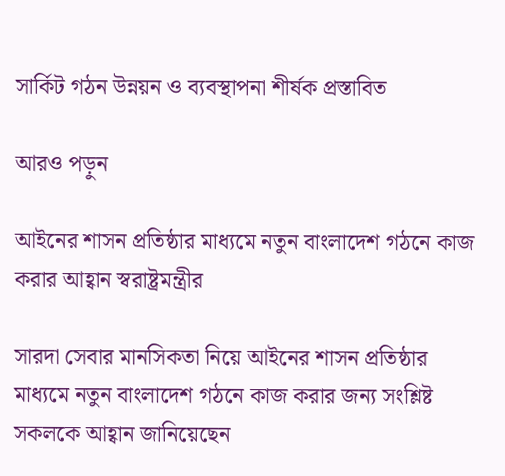সার্কিট গঠন উন্নয়ন ও ব্যবস্থাপনা শীর্ষক প্রস্তাবিত

আরও পড়ুন

আইনের শাসন প্রতিষ্ঠার মাধ্যমে নতুন বাংলাদেশ গঠনে কাজ করার আহ্বান স্বরাষ্ট্রমন্ত্রীর

সারদা সেবার মানসিকতা নিয়ে আইনের শাসন প্রতিষ্ঠার মাধ্যমে নতুন বাংলাদেশ গঠনে কাজ করার জন্য সংশ্লিষ্ট সকলকে আহ্বান জানিয়েছেন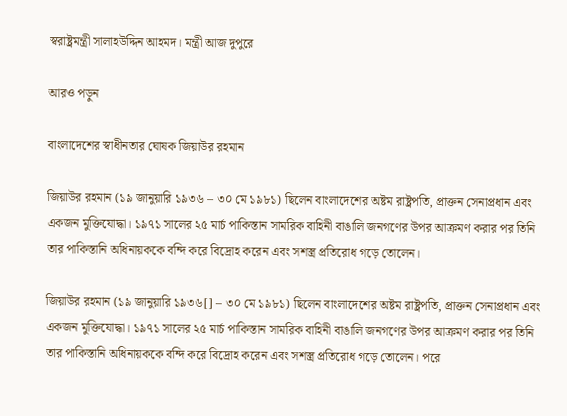স্বরাষ্ট্রমন্ত্রী সালাহউদ্দিন আহমদ। মন্ত্রী আজ দুপুরে

আরও পড়ুন

বাংলাদেশের স্বাধীনতার ঘোষক জিয়াউর রহমান

জিয়াউর রহমান (১৯ জানুয়ারি ১৯৩৬ – ৩০ মে ১৯৮১) ছিলেন বাংলাদেশের অষ্টম রাষ্ট্রপতি, প্রাক্তন সেনাপ্রধান এবং একজন মুক্তিযোদ্ধা। ১৯৭১ সালের ২৫ মার্চ পাকিস্তান সামরিক বাহিনী বাঙালি জনগণের উপর আক্রমণ করার পর তিনি তার পাকিস্তানি অধিনায়ককে বন্দি করে বিদ্রোহ করেন এবং সশস্ত্র প্রতিরোধ গড়ে তোলেন।

জিয়াউর রহমান (১৯ জানুয়ারি ১৯৩৬[] – ৩০ মে ১৯৮১) ছিলেন বাংলাদেশের অষ্টম রাষ্ট্রপতি, প্রাক্তন সেনাপ্রধান এবং একজন মুক্তিযোদ্ধা। ১৯৭১ সালের ২৫ মার্চ পাকিস্তান সামরিক বাহিনী বাঙালি জনগণের উপর আক্রমণ করার পর তিনি তার পাকিস্তানি অধিনায়ককে বন্দি করে বিদ্রোহ করেন এবং সশস্ত্র প্রতিরোধ গড়ে তোলেন। পরে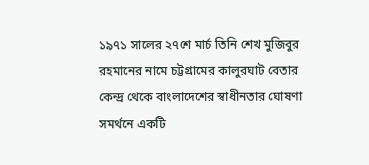১৯৭১ সালের ২৭শে মার্চ তিনি শেখ মুজিবুর রহমানের নামে চট্টগ্রামের কালুরঘাট বেতার কেন্দ্র থেকে বাংলাদেশের স্বাধীনতার ঘোষণা সমর্থনে একটি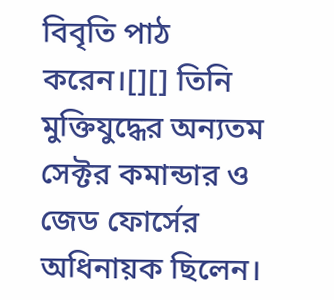বিবৃতি পাঠ করেন।[][] তিনি মুক্তিযুদ্ধের অন্যতম সেক্টর কমান্ডার ও জেড ফোর্সের অধিনায়ক ছিলেন।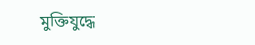মুক্তিযুদ্ধে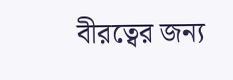বীরত্বের জন্য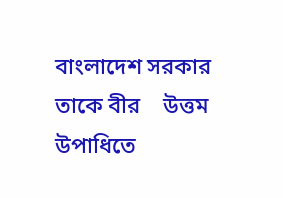বাংলাদেশ সরকার তাকে বীর    উত্তম উপাধিতে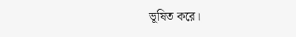ভূষিত করে।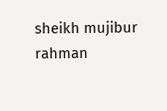sheikh mujibur rahman